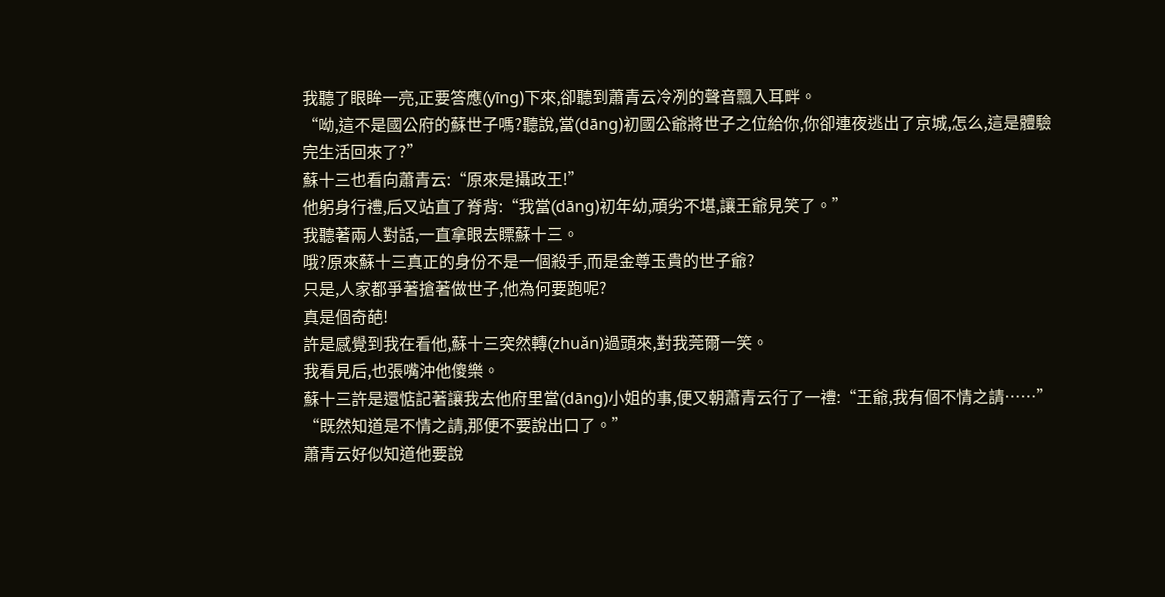我聽了眼眸一亮,正要答應(yīng)下來,卻聽到蕭青云冷冽的聲音飄入耳畔。
“呦,這不是國公府的蘇世子嗎?聽說,當(dāng)初國公爺將世子之位給你,你卻連夜逃出了京城,怎么,這是體驗完生活回來了?”
蘇十三也看向蕭青云:“原來是攝政王!”
他躬身行禮,后又站直了脊背:“我當(dāng)初年幼,頑劣不堪,讓王爺見笑了。”
我聽著兩人對話,一直拿眼去瞟蘇十三。
哦?原來蘇十三真正的身份不是一個殺手,而是金尊玉貴的世子爺?
只是,人家都爭著搶著做世子,他為何要跑呢?
真是個奇葩!
許是感覺到我在看他,蘇十三突然轉(zhuǎn)過頭來,對我莞爾一笑。
我看見后,也張嘴沖他傻樂。
蘇十三許是還惦記著讓我去他府里當(dāng)小姐的事,便又朝蕭青云行了一禮:“王爺,我有個不情之請……”
“既然知道是不情之請,那便不要說出口了。”
蕭青云好似知道他要說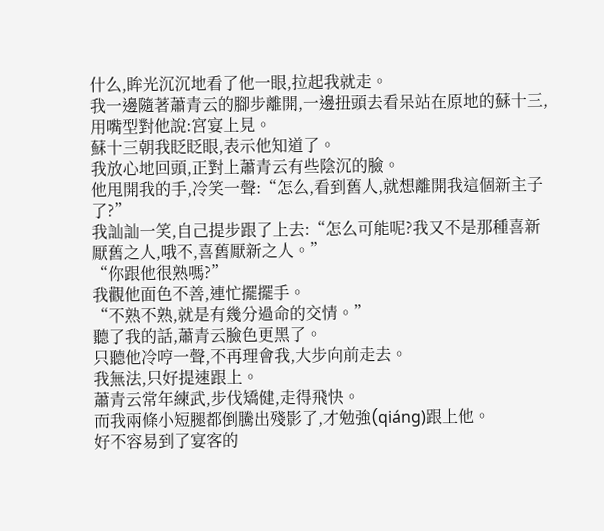什么,眸光沉沉地看了他一眼,拉起我就走。
我一邊隨著蕭青云的腳步離開,一邊扭頭去看呆站在原地的蘇十三,用嘴型對他說:宮宴上見。
蘇十三朝我眨眨眼,表示他知道了。
我放心地回頭,正對上蕭青云有些陰沉的臉。
他甩開我的手,冷笑一聲:“怎么,看到舊人,就想離開我這個新主子了?”
我訕訕一笑,自己提步跟了上去:“怎么可能呢?我又不是那種喜新厭舊之人,哦不,喜舊厭新之人。”
“你跟他很熟嗎?”
我觀他面色不善,連忙擺擺手。
“不熟不熟,就是有幾分過命的交情。”
聽了我的話,蕭青云臉色更黑了。
只聽他冷哼一聲,不再理會我,大步向前走去。
我無法,只好提速跟上。
蕭青云常年練武,步伐矯健,走得飛快。
而我兩條小短腿都倒騰出殘影了,才勉強(qiáng)跟上他。
好不容易到了宴客的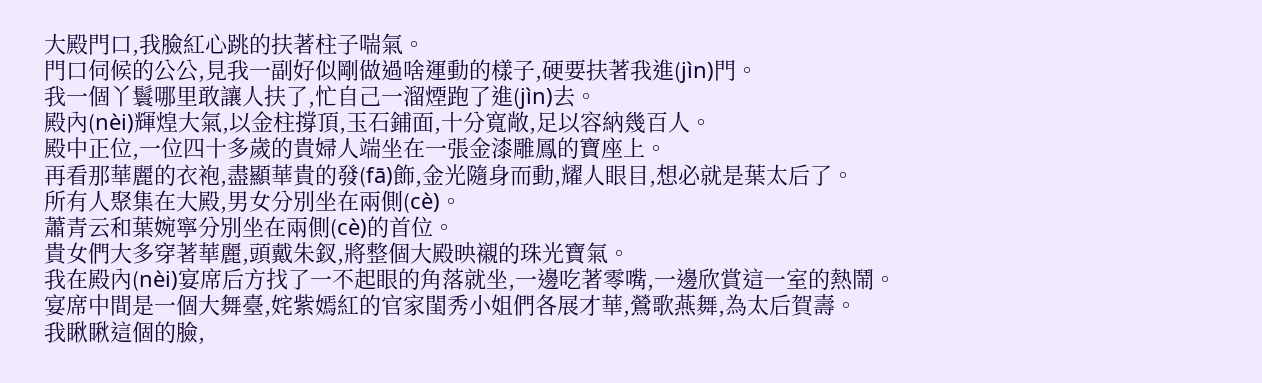大殿門口,我臉紅心跳的扶著柱子喘氣。
門口伺候的公公,見我一副好似剛做過啥運動的樣子,硬要扶著我進(jìn)門。
我一個丫鬟哪里敢讓人扶了,忙自己一溜煙跑了進(jìn)去。
殿內(nèi)輝煌大氣,以金柱撐頂,玉石鋪面,十分寬敞,足以容納幾百人。
殿中正位,一位四十多歲的貴婦人端坐在一張金漆雕鳳的寶座上。
再看那華麗的衣袍,盡顯華貴的發(fā)飾,金光隨身而動,耀人眼目,想必就是葉太后了。
所有人聚集在大殿,男女分別坐在兩側(cè)。
蕭青云和葉婉寧分別坐在兩側(cè)的首位。
貴女們大多穿著華麗,頭戴朱釵,將整個大殿映襯的珠光寶氣。
我在殿內(nèi)宴席后方找了一不起眼的角落就坐,一邊吃著零嘴,一邊欣賞這一室的熱鬧。
宴席中間是一個大舞臺,姹紫嫣紅的官家閨秀小姐們各展才華,鶯歌燕舞,為太后賀壽。
我瞅瞅這個的臉,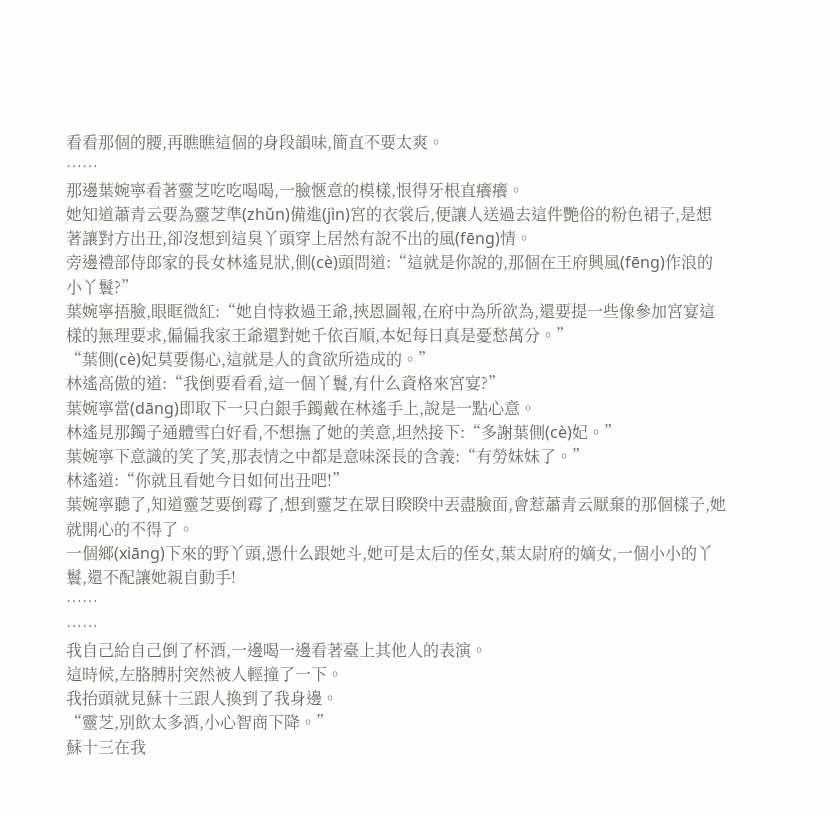看看那個的腰,再瞧瞧這個的身段韻味,簡直不要太爽。
……
那邊葉婉寧看著靈芝吃吃喝喝,一臉愜意的模樣,恨得牙根直癢癢。
她知道蕭青云要為靈芝準(zhǔn)備進(jìn)宮的衣裳后,便讓人送過去這件艷俗的粉色裙子,是想著讓對方出丑,卻沒想到這臭丫頭穿上居然有說不出的風(fēng)情。
旁邊禮部侍郎家的長女林遙見狀,側(cè)頭問道:“這就是你說的,那個在王府興風(fēng)作浪的小丫鬟?”
葉婉寧捂臉,眼眶微紅:“她自恃救過王爺,挾恩圖報,在府中為所欲為,還要提一些像參加宮宴這樣的無理要求,偏偏我家王爺還對她千依百順,本妃每日真是憂愁萬分。”
“葉側(cè)妃莫要傷心,這就是人的貪欲所造成的。”
林遙高傲的道:“我倒要看看,這一個丫鬟,有什么資格來宮宴?”
葉婉寧當(dāng)即取下一只白銀手鐲戴在林遙手上,說是一點心意。
林遙見那鐲子通體雪白好看,不想撫了她的美意,坦然接下:“多謝葉側(cè)妃。”
葉婉寧下意識的笑了笑,那表情之中都是意味深長的含義:“有勞妹妹了。”
林遙道:“你就且看她今日如何出丑吧!”
葉婉寧聽了,知道靈芝要倒霉了,想到靈芝在眾目睽睽中丟盡臉面,會惹蕭青云厭棄的那個樣子,她就開心的不得了。
一個鄉(xiāng)下來的野丫頭,憑什么跟她斗,她可是太后的侄女,葉太尉府的嫡女,一個小小的丫鬟,還不配讓她親自動手!
……
……
我自己給自己倒了杯酒,一邊喝一邊看著臺上其他人的表演。
這時候,左胳膊肘突然被人輕撞了一下。
我抬頭就見蘇十三跟人換到了我身邊。
“靈芝,別飲太多酒,小心智商下降。”
蘇十三在我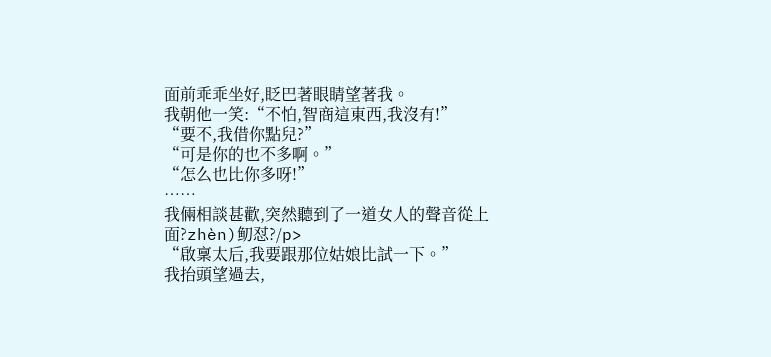面前乖乖坐好,眨巴著眼睛望著我。
我朝他一笑:“不怕,智商這東西,我沒有!”
“要不,我借你點兒?”
“可是你的也不多啊。”
“怎么也比你多呀!”
……
我倆相談甚歡,突然聽到了一道女人的聲音從上面?zhèn)鱽怼?/p>
“啟稟太后,我要跟那位姑娘比試一下。”
我抬頭望過去,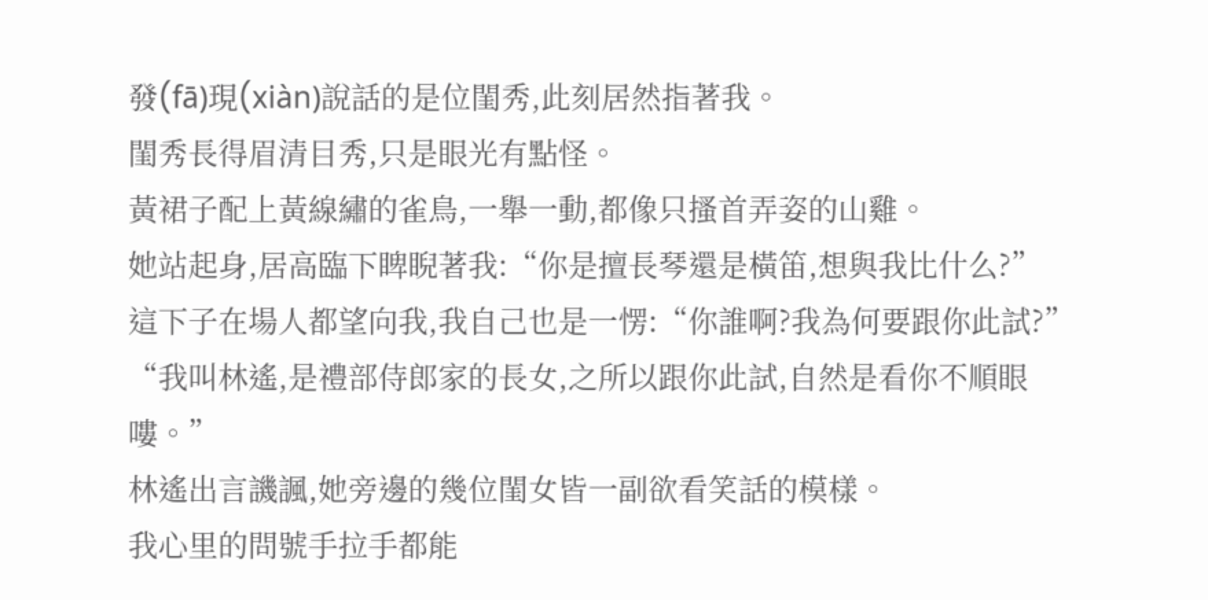發(fā)現(xiàn)說話的是位閨秀,此刻居然指著我。
閨秀長得眉清目秀,只是眼光有點怪。
黃裙子配上黃線繡的雀鳥,一舉一動,都像只搔首弄姿的山雞。
她站起身,居高臨下睥睨著我:“你是擅長琴還是橫笛,想與我比什么?”
這下子在場人都望向我,我自己也是一愣:“你誰啊?我為何要跟你此試?”
“我叫林遙,是禮部侍郎家的長女,之所以跟你此試,自然是看你不順眼嘍。”
林遙出言譏諷,她旁邊的幾位閨女皆一副欲看笑話的模樣。
我心里的問號手拉手都能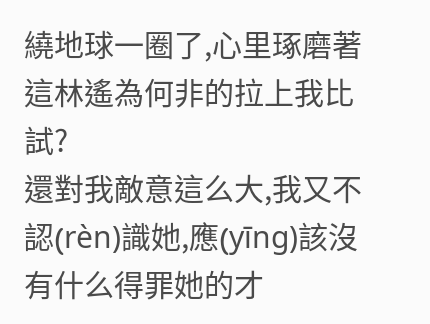繞地球一圈了,心里琢磨著這林遙為何非的拉上我比試?
還對我敵意這么大,我又不認(rèn)識她,應(yīng)該沒有什么得罪她的才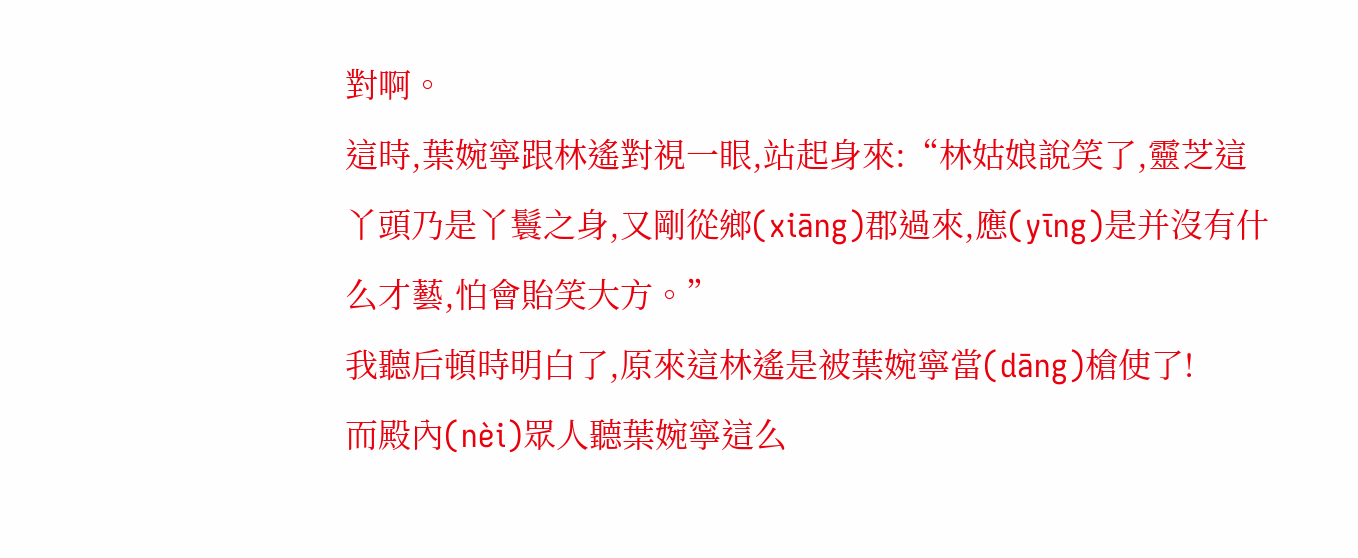對啊。
這時,葉婉寧跟林遙對視一眼,站起身來:“林姑娘說笑了,靈芝這丫頭乃是丫鬟之身,又剛從鄉(xiāng)郡過來,應(yīng)是并沒有什么才藝,怕會貽笑大方。”
我聽后頓時明白了,原來這林遙是被葉婉寧當(dāng)槍使了!
而殿內(nèi)眾人聽葉婉寧這么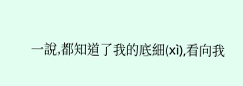一說,都知道了我的底細(xì),看向我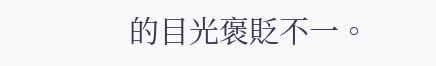的目光褒貶不一。